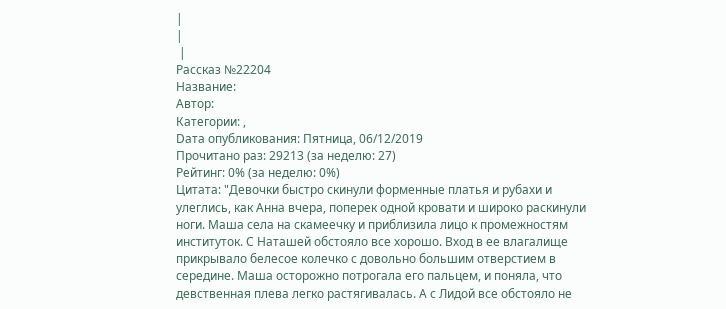|
|
 |
Рассказ №22204
Название:
Автор:
Категории: ,
Dата опубликования: Пятница, 06/12/2019
Прочитано раз: 29213 (за неделю: 27)
Рейтинг: 0% (за неделю: 0%)
Цитата: "Девочки быстро скинули форменные платья и рубахи и улеглись, как Анна вчера, поперек одной кровати и широко раскинули ноги. Маша села на скамеечку и приблизила лицо к промежностям институток. С Наташей обстояло все хорошо. Вход в ее влагалище прикрывало белесое колечко с довольно большим отверстием в середине. Маша осторожно потрогала его пальцем, и поняла, что девственная плева легко растягивалась. А с Лидой все обстояло не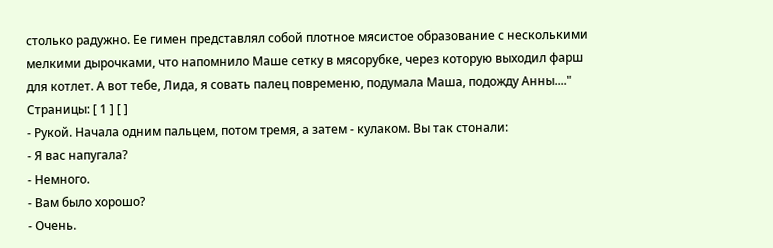столько радужно. Ее гимен представлял собой плотное мясистое образование с несколькими мелкими дырочками, что напомнило Маше сетку в мясорубке, через которую выходил фарш для котлет. А вот тебе, Лида, я совать палец повременю, подумала Маша, подожду Анны...."
Страницы: [ 1 ] [ ]
- Рукой. Начала одним пальцем, потом тремя, а затем - кулаком. Вы так стонали:
- Я вас напугала?
- Немного.
- Вам было хорошо?
- Очень.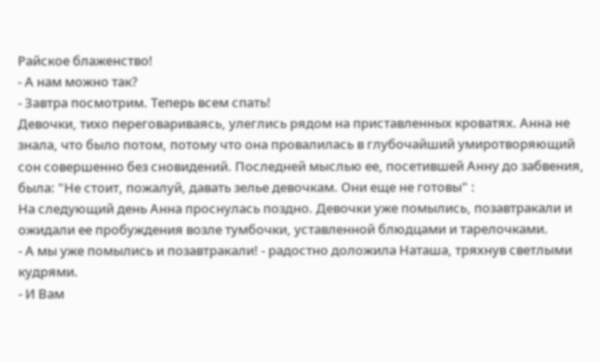Райское блаженство!
- А нам можно так?
- Завтра посмотрим. Теперь всем спать!
Девочки, тихо переговариваясь, улеглись рядом на приставленных кроватях. Анна не знала, что было потом, потому что она провалилась в глубочайший умиротворяющий сон совершенно без сновидений. Последней мыслью ее, посетившей Анну до забвения, была: "Не стоит, пожалуй, давать зелье девочкам. Они еще не готовы" :
На следующий день Анна проснулась поздно. Девочки уже помылись, позавтракали и ожидали ее пробуждения возле тумбочки, уставленной блюдцами и тарелочками.
- А мы уже помылись и позавтракали! - радостно доложила Наташа, тряхнув светлыми кудрями.
- И Вам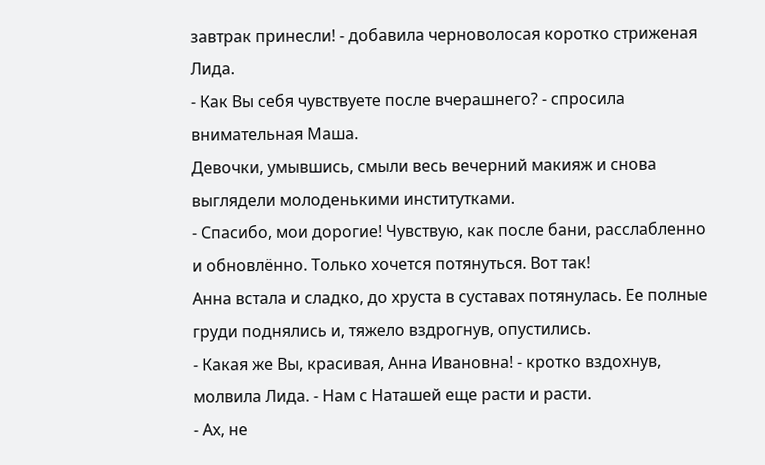завтрак принесли! - добавила черноволосая коротко стриженая Лида.
- Как Вы себя чувствуете после вчерашнего? - спросила внимательная Маша.
Девочки, умывшись, смыли весь вечерний макияж и снова выглядели молоденькими институтками.
- Спасибо, мои дорогие! Чувствую, как после бани, расслабленно и обновлённо. Только хочется потянуться. Вот так!
Анна встала и сладко, до хруста в суставах потянулась. Ее полные груди поднялись и, тяжело вздрогнув, опустились.
- Какая же Вы, красивая, Анна Ивановна! - кротко вздохнув, молвила Лида. - Нам с Наташей еще расти и расти.
- Ах, не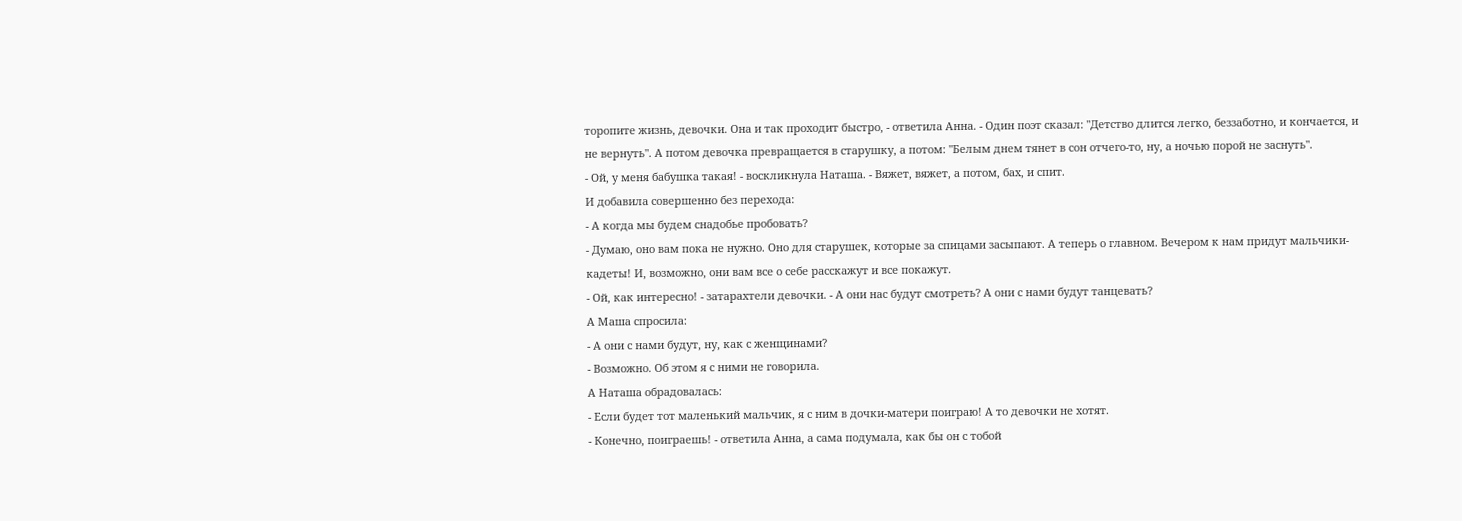торопите жизнь, девочки. Она и так проходит быстро, - ответила Анна. - Один поэт сказал: "Детство длится легко, беззаботно, и кончается, и не вернуть". А потом девочка превращается в старушку, а потом: "Белым днем тянет в сон отчего-то, ну, а ночью порой не заснуть".
- Ой, у меня бабушка такая! - воскликнула Наташа. - Вяжет, вяжет, а потом, бах, и спит.
И добавила совершенно без перехода:
- А когда мы будем снадобье пробовать?
- Думаю, оно вам пока не нужно. Оно для старушек, которые за спицами засыпают. А теперь о главном. Вечером к нам придут мальчики-кадеты! И, возможно, они вам все о себе расскажут и все покажут.
- Ой, как интересно! - затарахтели девочки. - А они нас будут смотреть? А они с нами будут танцевать?
А Маша спросила:
- А они с нами будут, ну, как с женщинами?
- Возможно. Об этом я с ними не говорила.
А Наташа обрадовалась:
- Если будет тот маленький мальчик, я с ним в дочки-матери поиграю! А то девочки не хотят.
- Конечно, поиграешь! - ответила Анна, а сама подумала, как бы он с тобой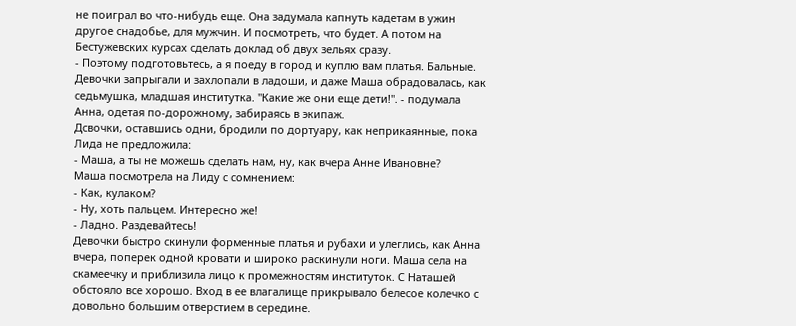не поиграл во что-нибудь еще. Она задумала капнуть кадетам в ужин другое снадобье, для мужчин. И посмотреть, что будет. А потом на Бестужевских курсах сделать доклад об двух зельях сразу.
- Поэтому подготовьтесь, а я поеду в город и куплю вам платья. Бальные.
Девочки запрыгали и захлопали в ладоши, и даже Маша обрадовалась, как седьмушка, младшая институтка. "Какие же они еще дети!". - подумала Анна, одетая по-дорожному, забираясь в экипаж.
Дсвочки, оставшись одни, бродили по дортуару, как неприкаянные, пока Лида не предложила:
- Маша, а ты не можешь сделать нам, ну, как вчера Анне Ивановне?
Маша посмотрела на Лиду с сомнением:
- Как, кулаком?
- Ну, хоть пальцем. Интересно же!
- Ладно. Раздевайтесь!
Девочки быстро скинули форменные платья и рубахи и улеглись, как Анна вчера, поперек одной кровати и широко раскинули ноги. Маша села на скамеечку и приблизила лицо к промежностям институток. С Наташей обстояло все хорошо. Вход в ее влагалище прикрывало белесое колечко с довольно большим отверстием в середине.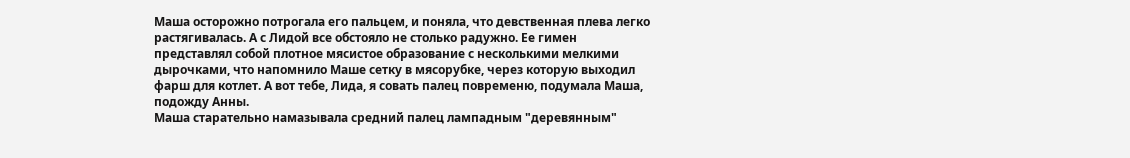Маша осторожно потрогала его пальцем, и поняла, что девственная плева легко растягивалась. А с Лидой все обстояло не столько радужно. Ее гимен представлял собой плотное мясистое образование с несколькими мелкими дырочками, что напомнило Маше сетку в мясорубке, через которую выходил фарш для котлет. А вот тебе, Лида, я совать палец повременю, подумала Маша, подожду Анны.
Маша старательно намазывала средний палец лампадным "деревянным"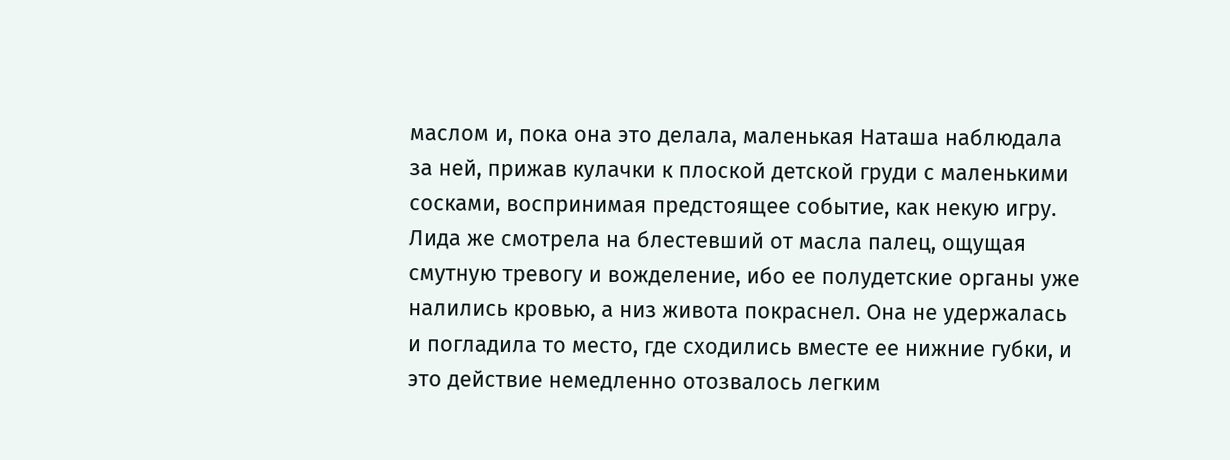маслом и, пока она это делала, маленькая Наташа наблюдала за ней, прижав кулачки к плоской детской груди с маленькими сосками, воспринимая предстоящее событие, как некую игру. Лида же смотрела на блестевший от масла палец, ощущая смутную тревогу и вожделение, ибо ее полудетские органы уже налились кровью, а низ живота покраснел. Она не удержалась и погладила то место, где сходились вместе ее нижние губки, и это действие немедленно отозвалось легким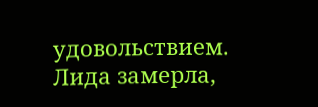удовольствием. Лида замерла,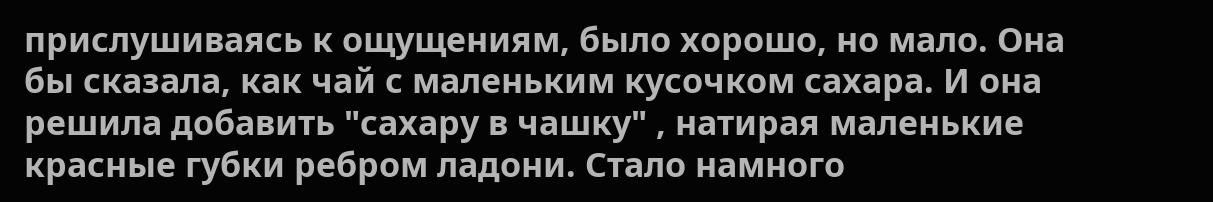прислушиваясь к ощущениям, было хорошо, но мало. Она бы сказала, как чай с маленьким кусочком сахара. И она решила добавить "сахару в чашку" , натирая маленькие красные губки ребром ладони. Стало намного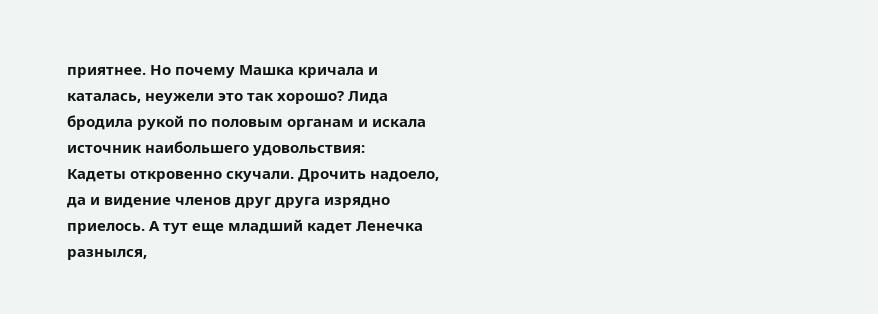приятнее. Но почему Машка кричала и каталась, неужели это так хорошо? Лида бродила рукой по половым органам и искала источник наибольшего удовольствия:
Кадеты откровенно скучали. Дрочить надоело, да и видение членов друг друга изрядно приелось. А тут еще младший кадет Ленечка разнылся,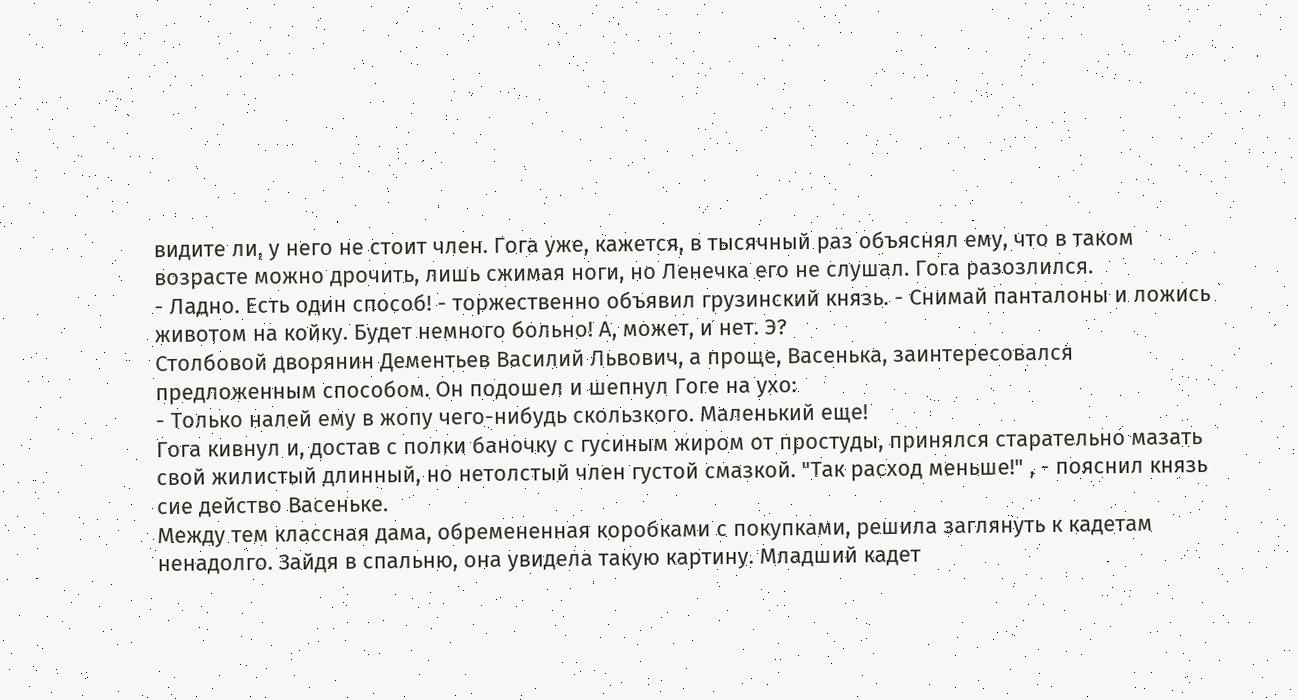видите ли, у него не стоит член. Гога уже, кажется, в тысячный раз объяснял ему, что в таком возрасте можно дрочить, лишь сжимая ноги, но Ленечка его не слушал. Гога разозлился.
- Ладно. Есть один способ! - торжественно объявил грузинский князь. - Снимай панталоны и ложись животом на койку. Будет немного больно! А, может, и нет. Э?
Столбовой дворянин Дементьев Василий Львович, а проще, Васенька, заинтересовался предложенным способом. Он подошел и шепнул Гоге на ухо:
- Только налей ему в жопу чего-нибудь скользкого. Маленький еще!
Гога кивнул и, достав с полки баночку с гусиным жиром от простуды, принялся старательно мазать свой жилистый длинный, но нетолстый член густой смазкой. "Так расход меньше!" , - пояснил князь сие действо Васеньке.
Между тем классная дама, обремененная коробками с покупками, решила заглянуть к кадетам ненадолго. Зайдя в спальню, она увидела такую картину. Младший кадет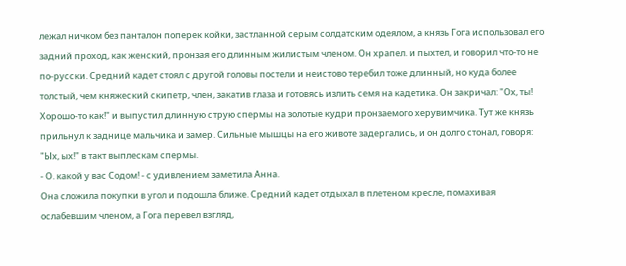лежал ничком без панталон поперек койки, застланной серым солдатским одеялом, а князь Гога использовал его задний проход, как женский, пронзая его длинным жилистым членом. Он храпел. и пыхтел, и говорил что-то не по-русски. Средний кадет стоял с другой головы постели и неистово теребил тоже длинный, но куда более толстый, чем княжеский скипетр, член, закатив глаза и готовясь излить семя на кадетика. Он закричал: "Ох, ты! Хорошо-то как!" и выпустил длинную струю спермы на золотые кудри пронзаемого херувимчика. Тут же князь прильнул к заднице мальчика и замер. Сильные мышцы на его животе задергались, и он долго стонал, говоря: "Ых, ых!" в такт выплескам спермы.
- О. какой у вас Содом! - с удивлением заметила Анна.
Она сложила покупки в угол и подошла ближе. Средний кадет отдыхал в плетеном кресле, помахивая ослабевшим членом, а Гога перевел взгляд,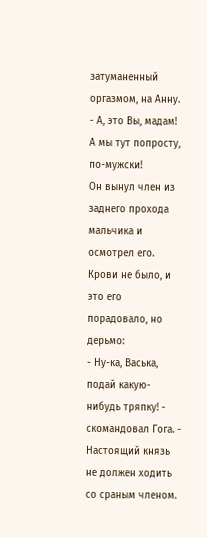затуманенный оргазмом, на Анну.
- А, это Вы, мадам! А мы тут попросту, по-мужски!
Он вынул член из заднего прохода мальчика и осмотрел его. Крови не было, и это его порадовало, но дерьмо:
- Ну-ка, Васька, подай какую-нибудь тряпку! - скомандовал Гога. - Настоящий князь не должен ходить со сраным членом.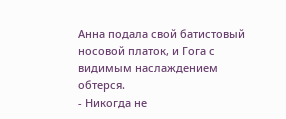Анна подала свой батистовый носовой платок, и Гога с видимым наслаждением обтерся.
- Никогда не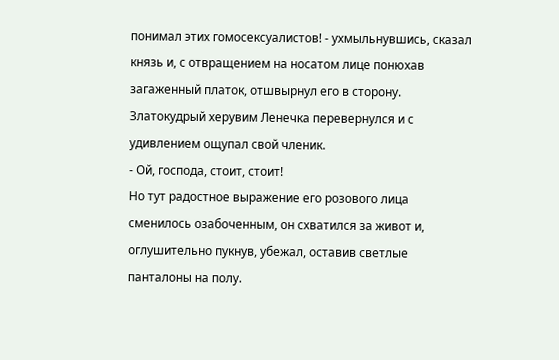понимал этих гомосексуалистов! - ухмыльнувшись, сказал князь и, с отвращением на носатом лице понюхав загаженный платок, отшвырнул его в сторону. Златокудрый херувим Ленечка перевернулся и с удивлением ощупал свой членик.
- Ой, господа, стоит, стоит!
Но тут радостное выражение его розового лица сменилось озабоченным, он схватился за живот и, оглушительно пукнув, убежал, оставив светлые панталоны на полу.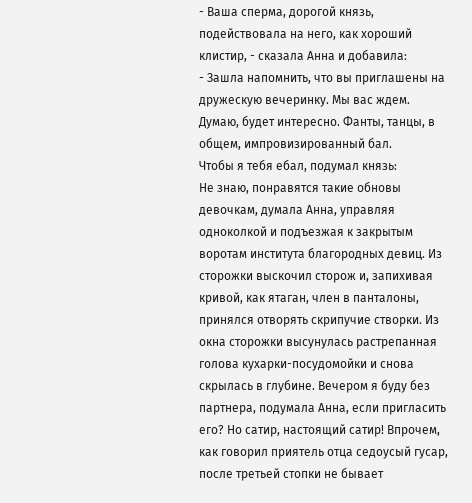- Ваша сперма, дорогой князь, подействовала на него, как хороший клистир, - сказала Анна и добавила:
- Зашла напомнить, что вы приглашены на дружескую вечеринку. Мы вас ждем. Думаю, будет интересно. Фанты, танцы, в общем, импровизированный бал.
Чтобы я тебя ебал, подумал князь:
Не знаю, понравятся такие обновы девочкам, думала Анна, управляя одноколкой и подъезжая к закрытым воротам института благородных девиц. Из сторожки выскочил сторож и, запихивая кривой, как ятаган, член в панталоны, принялся отворять скрипучие створки. Из окна сторожки высунулась растрепанная голова кухарки-посудомойки и снова скрылась в глубине. Вечером я буду без партнера, подумала Анна, если пригласить его? Но сатир, настоящий сатир! Впрочем, как говорил приятель отца седоусый гусар, после третьей стопки не бывает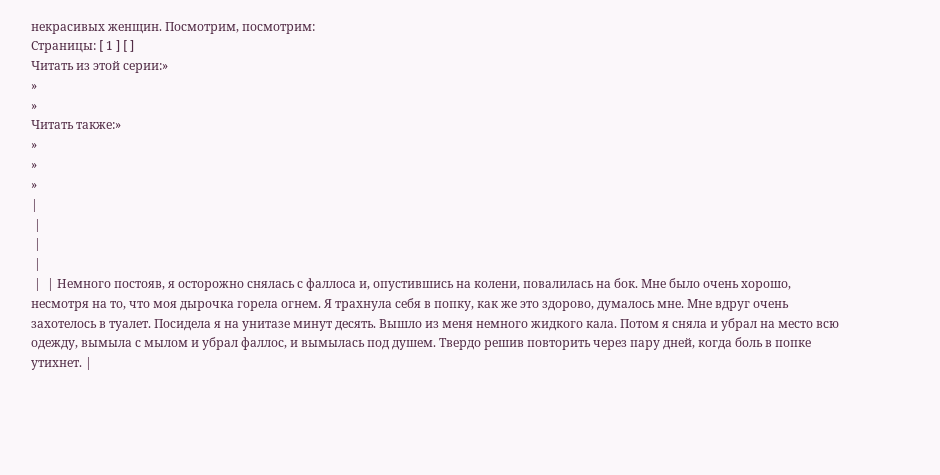некрасивых женщин. Посмотрим, посмотрим:
Страницы: [ 1 ] [ ]
Читать из этой серии:»
»
»
Читать также:»
»
»
»
|
 |
 |
 |
 |  | Немного постояв, я осторожно снялась с фаллоса и, опустившись на колени, повалилась на бок. Мне было очень хорошо, несмотря на то, что моя дырочка горела огнем. Я трахнула себя в попку, как же это здорово, думалось мне. Мне вдруг очень захотелось в туалет. Посидела я на унитазе минут десять. Вышло из меня немного жидкого кала. Потом я сняла и убрал на место всю одежду, вымыла с мылом и убрал фаллос, и вымылась под душем. Твердо решив повторить через пару дней, когда боль в попке утихнет. |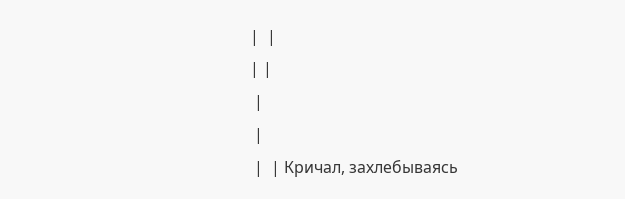|  |
| |
 |
 |
 |  | Кричал, захлебываясь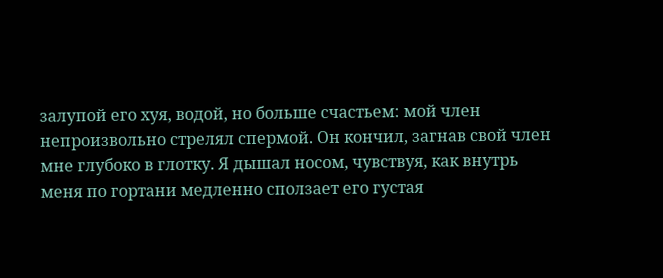залупой его хуя, водой, но больше счастьем: мой член непроизвольно стрелял спермой. Он кончил, загнав свой член мне глубоко в глотку. Я дышал носом, чувствуя, как внутрь меня по гортани медленно сползает его густая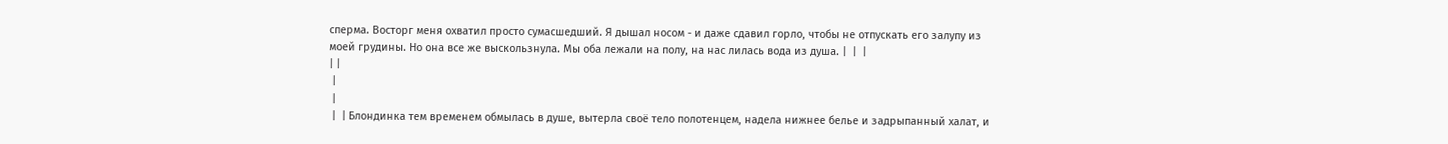сперма. Восторг меня охватил просто сумасшедший. Я дышал носом - и даже сдавил горло, чтобы не отпускать его залупу из моей грудины. Но она все же выскользнула. Мы оба лежали на полу, на нас лилась вода из душа. |  |  |
| |
 |
 |
 |  | Блондинка тем временем обмылась в душе, вытерла своё тело полотенцем, надела нижнее белье и задрыпанный халат, и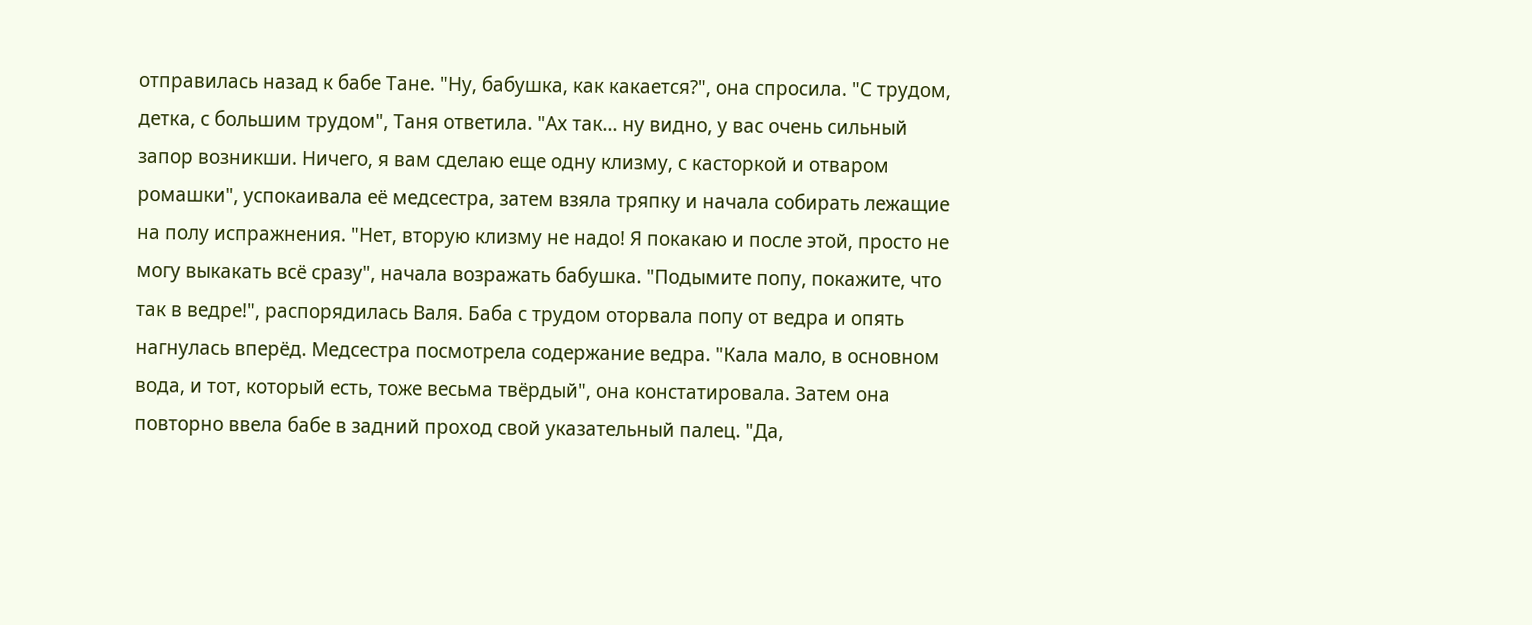отправилась назад к бабе Тане. "Ну, бабушка, как какается?", она спросила. "С трудом, детка, с большим трудом", Таня ответила. "Ах так... ну видно, у вас очень сильный запор возникши. Ничего, я вам сделаю еще одну клизму, с касторкой и отваром ромашки", успокаивала её медсестра, затем взяла тряпку и начала собирать лежащие на полу испражнения. "Нет, вторую клизму не надо! Я покакаю и после этой, просто не могу выкакать всё сразу", начала возражать бабушка. "Подымите попу, покажите, что так в ведре!", распорядилась Валя. Баба с трудом оторвала попу от ведра и опять нагнулась вперёд. Медсестра посмотрела содержание ведра. "Кала мало, в основном вода, и тот, который есть, тоже весьма твёрдый", она констатировала. Затем она повторно ввела бабе в задний проход свой указательный палец. "Да,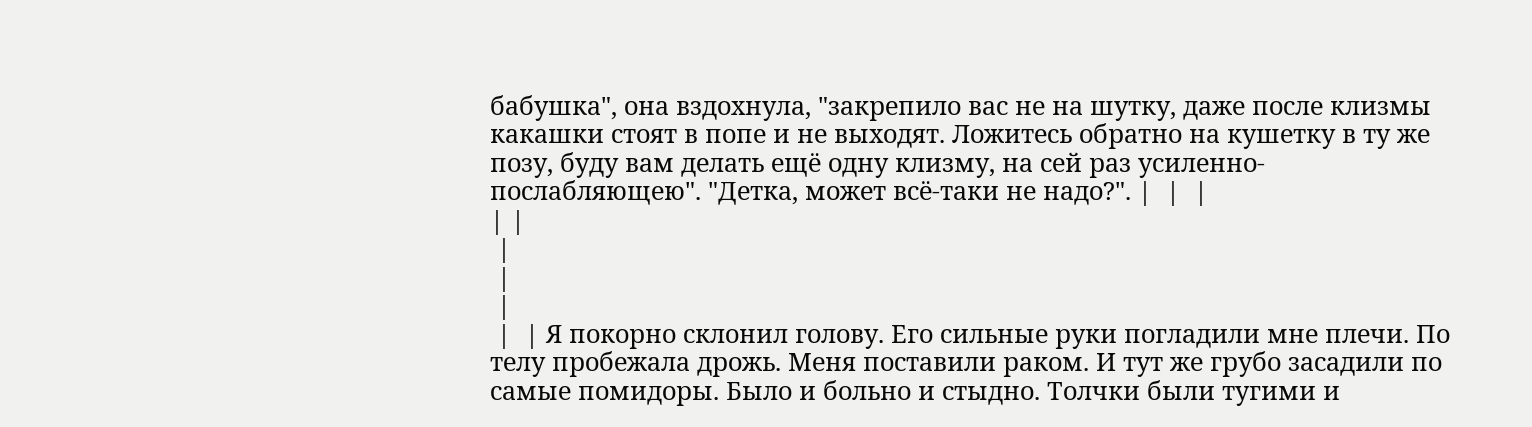бабушка", она вздохнула, "закрепило вас не на шутку, даже после клизмы какашки стоят в попе и не выходят. Ложитесь обратно на кушетку в ту же позу, буду вам делать ещё одну клизму, на сей раз усиленно-послабляющею". "Детка, может всё-таки не надо?". |  |  |
| |
 |
 |
 |
 |  | Я покорно склонил голову. Его сильные руки погладили мне плечи. По телу пробежала дрожь. Меня поставили раком. И тут же грубо засадили по самые помидоры. Было и больно и стыдно. Толчки были тугими и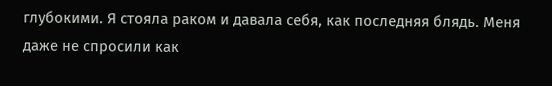глубокими. Я стояла раком и давала себя, как последняя блядь. Меня даже не спросили как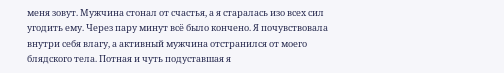меня зовут. Мужчина стонал от счастья, а я старалась изо всех сил угодить ему. Через пару минут всё было кончено. Я почувствовала внутри себя влагу, а активный мужчина отстранился от моего блядского тела. Потная и чуть подуставшая я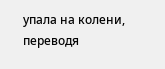упала на колени, переводя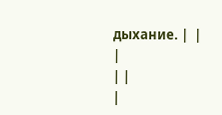дыхание. |  |  |
| |
|